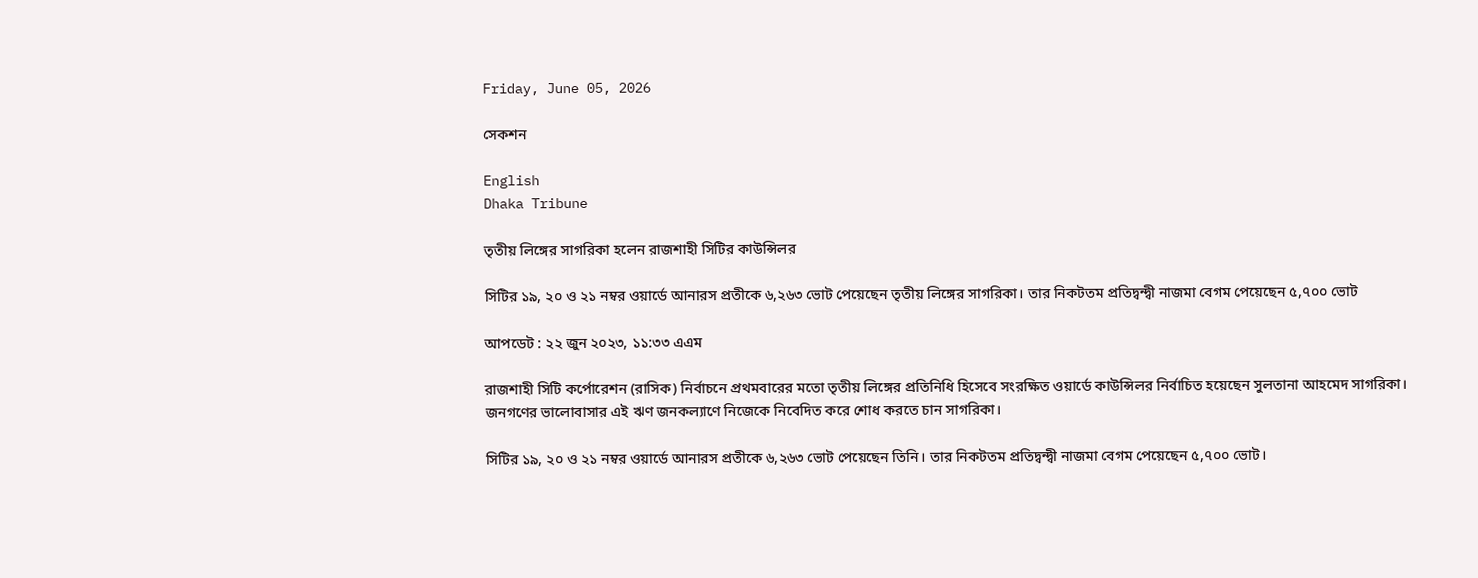Friday, June 05, 2026

সেকশন

English
Dhaka Tribune

তৃতীয় লিঙ্গের সাগরিকা হলেন রাজশাহী সিটির কাউন্সিলর

সিটির ১৯, ২০ ও ২১ নম্বর ওয়ার্ডে আনারস প্রতীকে ৬,২৬৩ ভোট পেয়েছেন তৃতীয় লিঙ্গের সাগরিকা। তার নিকটতম প্রতিদ্বন্দ্বী নাজমা বেগম পেয়েছেন ৫,৭০০ ভোট

আপডেট : ২২ জুন ২০২৩, ১১:৩৩ এএম

রাজশাহী সিটি কর্পোরেশন (রাসিক) নির্বাচনে প্রথমবারের মতো তৃতীয় লিঙ্গের প্রতিনিধি হিসেবে সংরক্ষিত ওয়ার্ডে কাউন্সিলর নির্বাচিত হয়েছেন সুলতানা আহমেদ সাগরিকা। জনগণের ভালোবাসার এই ঋণ জনকল্যাণে নিজেকে নিবেদিত করে শোধ করতে চান সাগরিকা।

সিটির ১৯, ২০ ও ২১ নম্বর ওয়ার্ডে আনারস প্রতীকে ৬,২৬৩ ভোট পেয়েছেন তিনি। তার নিকটতম প্রতিদ্বন্দ্বী নাজমা বেগম পেয়েছেন ৫,৭০০ ভোট।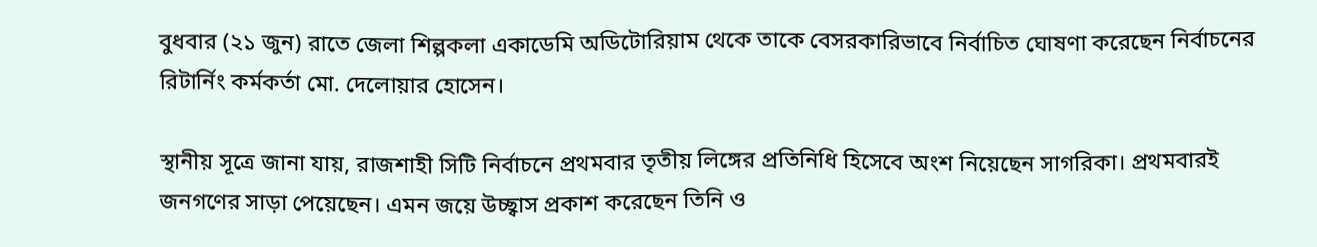বুধবার (২১ জুন) রাতে জেলা শিল্পকলা একাডেমি অডিটোরিয়াম থেকে তাকে বেসরকারিভাবে নির্বাচিত ঘোষণা করেছেন নির্বাচনের রিটার্নিং কর্মকর্তা মো. দেলোয়ার হোসেন।

স্থানীয় সূত্রে জানা যায়, রাজশাহী সিটি নির্বাচনে প্রথমবার তৃতীয় লিঙ্গের প্রতিনিধি হিসেবে অংশ নিয়েছেন সাগরিকা। প্রথমবারই জনগণের সাড়া পেয়েছেন। এমন জয়ে উচ্ছ্বাস প্রকাশ করেছেন তিনি ও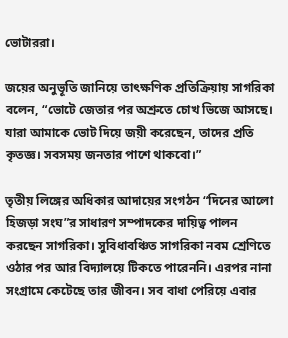ভোটাররা।

জয়ের অনুভূতি জানিয়ে তাৎক্ষণিক প্রতিক্রিয়ায় সাগরিকা বলেন, “ভোটে জেতার পর অশ্রুতে চোখ ভিজে আসছে। যারা আমাকে ভোট দিয়ে জয়ী করেছেন, তাদের প্রতি কৃতজ্ঞ। সবসময় জনতার পাশে থাকবো।”

তৃতীয় লিঙ্গের অধিকার আদায়ের সংগঠন “দিনের আলো হিজড়া সংঘ”র সাধারণ সম্পাদকের দায়িত্ব পালন করছেন সাগরিকা। সুবিধাবঞ্চিত সাগরিকা নবম শ্রেণিতে ওঠার পর আর বিদ্যালয়ে টিকতে পারেননি। এরপর নানা সংগ্রামে কেটেছে তার জীবন। সব বাধা পেরিয়ে এবার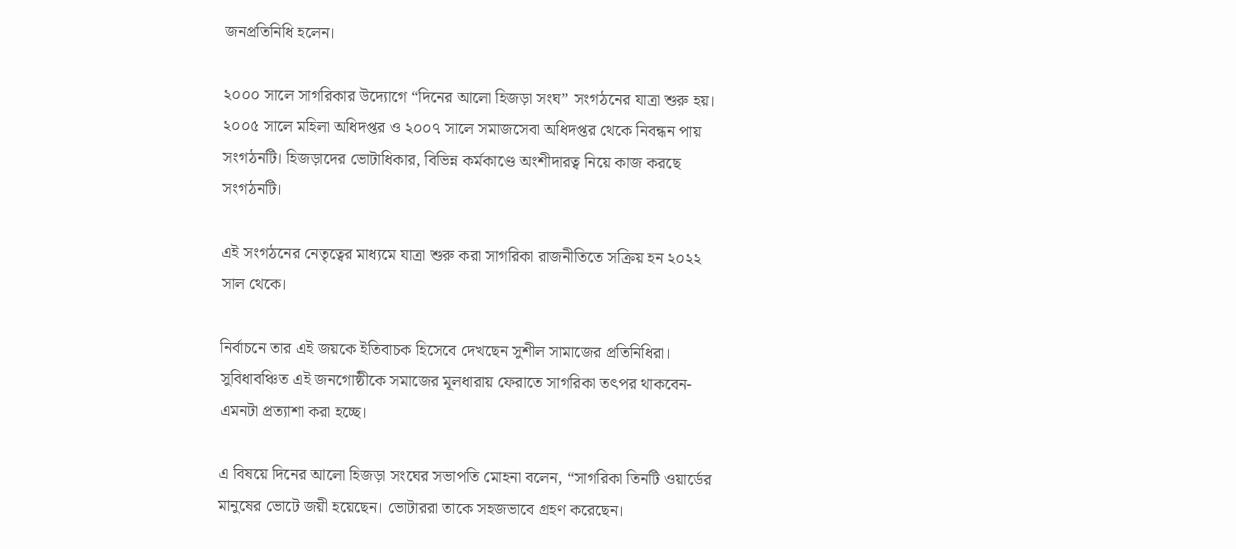জনপ্রতিনিধি হলেন।

২০০০ সালে সাগরিকার উদ্যোগে “দিনের আলো হিজড়া সংঘ” সংগঠনের যাত্রা শুরু হয়। ২০০৫ সালে মহিলা অধিদপ্তর ও ২০০৭ সালে সমাজসেবা অধিদপ্তর থেকে নিবন্ধন পায় সংগঠনটি। হিজড়াদের ভোটাধিকার, বিভিন্ন কর্মকাণ্ডে অংশীদারত্ব নিয়ে কাজ করছে সংগঠনটি।

এই সংগঠনের নেতৃত্বের মাধ্যমে যাত্রা শুরু করা সাগরিকা রাজনীতিতে সক্রিয় হন ২০২২ সাল থেকে।

নির্বাচনে তার এই জয়কে ইতিবাচক হিসেবে দেখছেন সুশীল সামাজের প্রতিনিধিরা। সুবিধাবঞ্চিত এই জনগোষ্ঠীকে সমাজের মূলধারায় ফেরাতে সাগরিকা তৎপর থাকবেন- এমনটা প্রত্যাশা করা হচ্ছে।

এ বিষয়ে দিনের আলো হিজড়া সংঘের সভাপতি মোহনা বলেন, “সাগরিকা তিনটি ওয়ার্ডের মানুষের ভোটে জয়ী হয়েছেন। ভোটাররা তাকে সহজভাবে গ্রহণ করেছেন।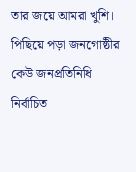তার জয়ে আমরা খুশি। পিছিয়ে পড়া জনগোষ্ঠীর কেউ জনপ্রতিনিধি নির্বাচিত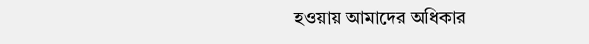হওয়ায় আমাদের অধিকার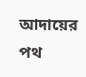আদায়ের পথ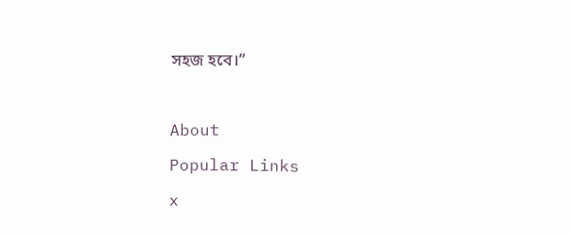সহজ হবে।”



About

Popular Links

x